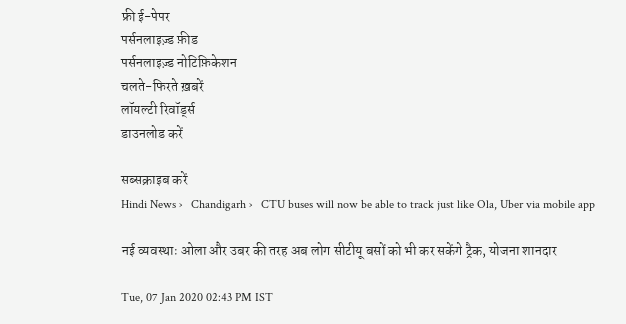फ्री ई-पेपर
पर्सनलाइज़्ड फ़ीड
पर्सनलाइज़्ड नोटिफ़िकेशन
चलते-फिरते ख़बरें
लॉयल्टी रिवॉर्ड्स
डाउनलोड करें

सब्सक्राइब करें
Hindi News ›   Chandigarh ›   CTU buses will now be able to track just like Ola, Uber via mobile app

नई व्यवस्थाः ओला और उबर की तरह अब लोग सीटीयू बसों को भी कर सकेंगे ट्रैक, योजना शानदार

Tue, 07 Jan 2020 02:43 PM IST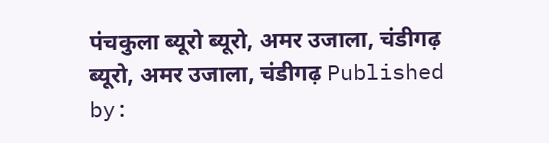पंचकुला ब्‍यूरो ब्यूरो, अमर उजाला, चंडीगढ़
ब्यूरो, अमर उजाला, चंडीगढ़ Published by: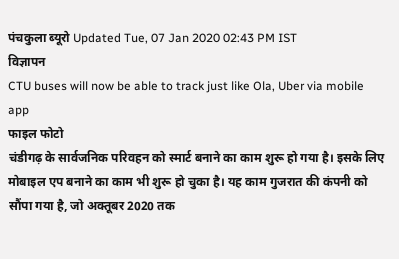पंचकुला ब्‍यूरो Updated Tue, 07 Jan 2020 02:43 PM IST
विज्ञापन
CTU buses will now be able to track just like Ola, Uber via mobile app
फाइल फोटो
चंडीगढ़ के सार्वजनिक परिवहन को स्मार्ट बनाने का काम शुरू हो गया है। इसके लिए मोबाइल एप बनाने का काम भी शुरू हो चुका है। यह काम गुजरात की कंपनी को सौंपा गया है, जो अक्तूबर 2020 तक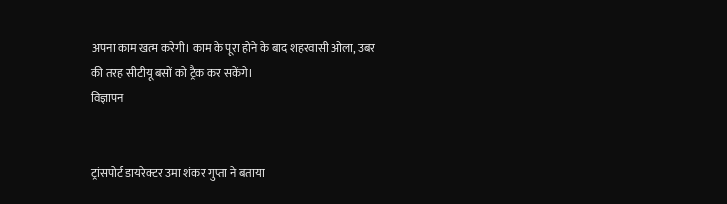अपना काम खत्म करेगी। काम के पूरा होने के बाद शहरवासी ओला, उबर की तरह सीटीयू बसों को ट्रैक कर सकेंगे।
विज्ञापन


ट्रांसपोर्ट डायरेक्टर उमा शंकर गुप्ता ने बताया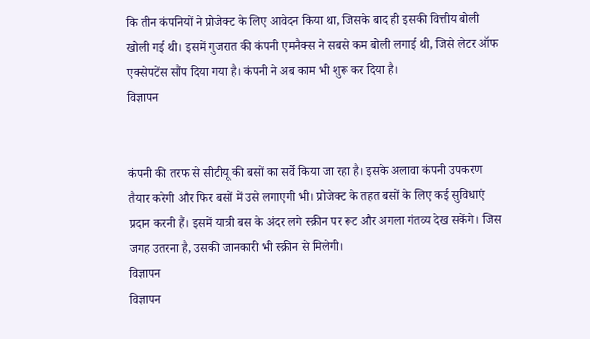कि तीन कंपनियों ने प्रोजेक्ट के लिए आवेदन किया था, जिसके बाद ही इसकी वित्तीय बोली खोली गई थी। इसमें गुजरात की कंपनी एमनैक्स ने सबसे कम बोली लगाई थी, जिसे लेटर ऑफ एक्सेपटेंस सौंप दिया गया है। कंपनी ने अब काम भी शुरू कर दिया है।
विज्ञापन


कंपनी की तरफ से सीटीयू की बसों का सर्वे किया जा रहा है। इसके अलावा कंपनी उपकरण तैयार करेगी और फिर बसों में उसे लगाएगी भी। प्रोजेक्ट के तहत बसों के लिए कई सुविधाएं प्रदान करनी हैं। इसमें यात्री बस के अंदर लगे स्क्रीन पर रूट और अगला गंतव्य देख सकेंगे। जिस जगह उतरना है, उसकी जानकारी भी स्क्रीन से मिलेगी।
विज्ञापन
विज्ञापन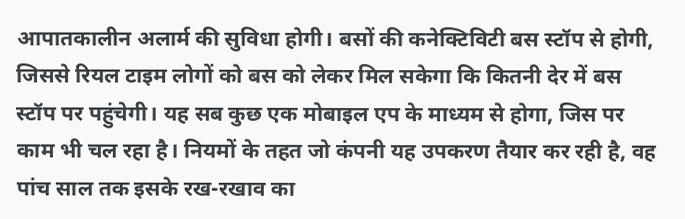आपातकालीन अलार्म की सुविधा होगी। बसों की कनेक्टिविटी बस स्टॉप से होगी, जिससे रियल टाइम लोगों को बस को लेकर मिल सकेगा कि कितनी देर में बस स्टॉप पर पहुंचेगी। यह सब कुछ एक मोबाइल एप के माध्यम से होगा, जिस पर काम भी चल रहा है। नियमों के तहत जो कंपनी यह उपकरण तैयार कर रही है, वह पांच साल तक इसके रख-रखाव का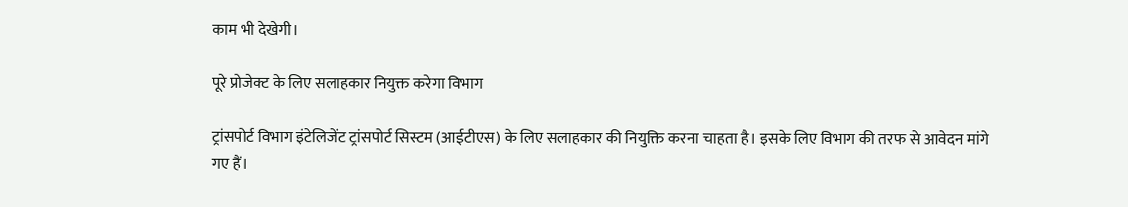काम भी देखेगी।

पूरे प्रोजेक्ट के लिए सलाहकार नियुक्त करेगा विभाग

ट्रांसपोर्ट विभाग इंटेलिजेंट ट्रांसपोर्ट सिस्टम (आईटीएस) के लिए सलाहकार की नियुक्ति करना चाहता है। इसके लिए विभाग की तरफ से आवेदन मांगे गए हैं।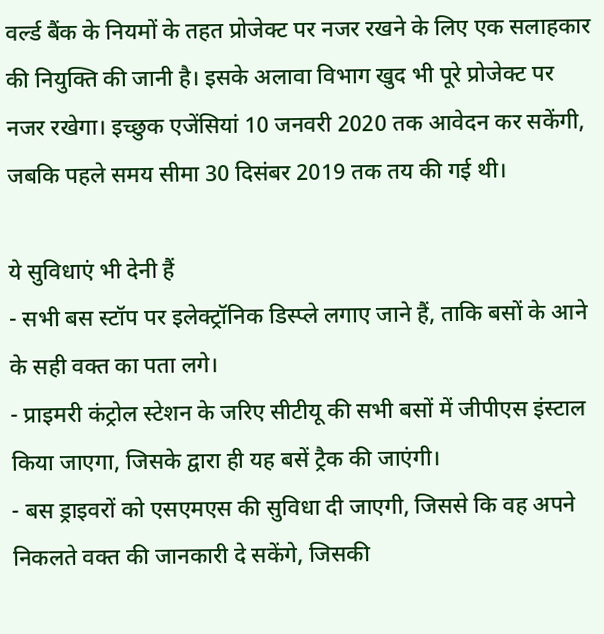वर्ल्ड बैंक के नियमों के तहत प्रोजेक्ट पर नजर रखने के लिए एक सलाहकार की नियुक्ति की जानी है। इसके अलावा विभाग खुद भी पूरे प्रोजेक्ट पर नजर रखेगा। इच्छुक एजेंसियां 10 जनवरी 2020 तक आवेदन कर सकेंगी, जबकि पहले समय सीमा 30 दिसंबर 2019 तक तय की गई थी।

ये सुविधाएं भी देनी हैं
- सभी बस स्टॉप पर इलेक्ट्रॉनिक डिस्प्ले लगाए जाने हैं, ताकि बसों के आने के सही वक्त का पता लगे।
- प्राइमरी कंट्रोल स्टेशन के जरिए सीटीयू की सभी बसों में जीपीएस इंस्टाल किया जाएगा, जिसके द्वारा ही यह बसें ट्रैक की जाएंगी।
- बस ड्राइवरों को एसएमएस की सुविधा दी जाएगी, जिससे कि वह अपने निकलते वक्त की जानकारी दे सकेंगे, जिसकी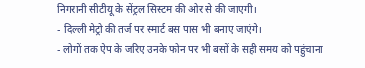निगरानी सीटीयू के सेंट्रल सिस्टम की ओर से की जाएगी।
- दिल्ली मेट्रो की तर्ज पर स्मार्ट बस पास भी बनाए जाएंगे।
- लोगों तक ऐप के जरिए उनके फोन पर भी बसों के सही समय को पहुंचाना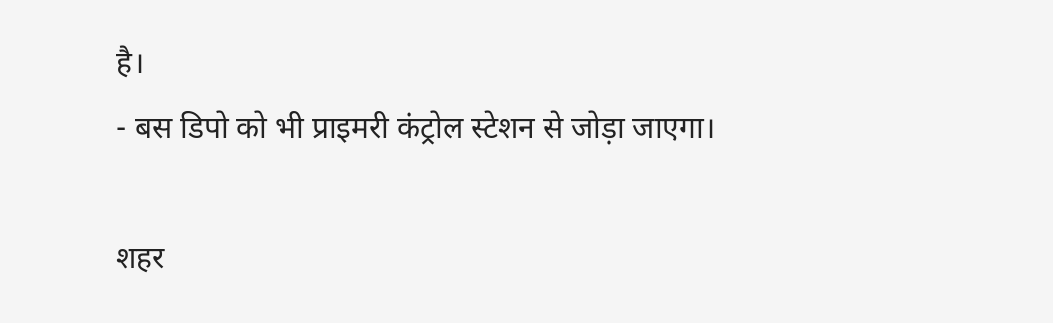है।
- बस डिपो को भी प्राइमरी कंट्रोल स्टेशन से जोड़ा जाएगा।

शहर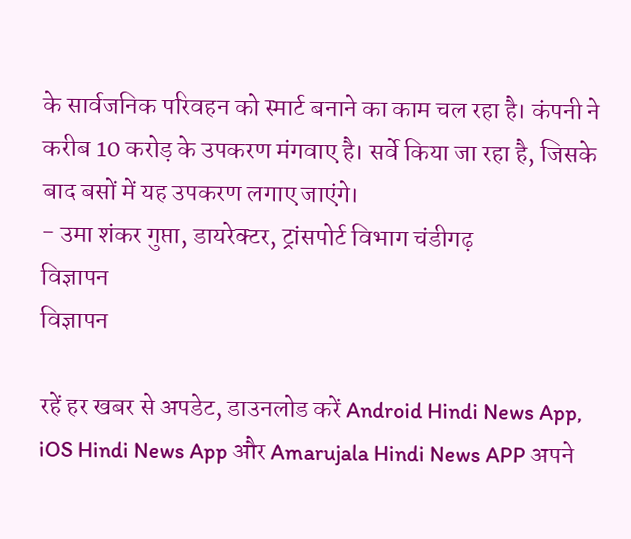के सार्वजनिक परिवहन को स्मार्ट बनाने का काम चल रहा है। कंपनी ने करीब 10 करोड़ के उपकरण मंगवाए है। सर्वे किया जा रहा है, जिसके बाद बसों में यह उपकरण लगाए जाएंगे।
- उमा शंकर गुप्ता, डायरेक्टर, ट्रांसपोर्ट विभाग चंडीगढ़
विज्ञापन
विज्ञापन

रहें हर खबर से अपडेट, डाउनलोड करें Android Hindi News App, iOS Hindi News App और Amarujala Hindi News APP अपने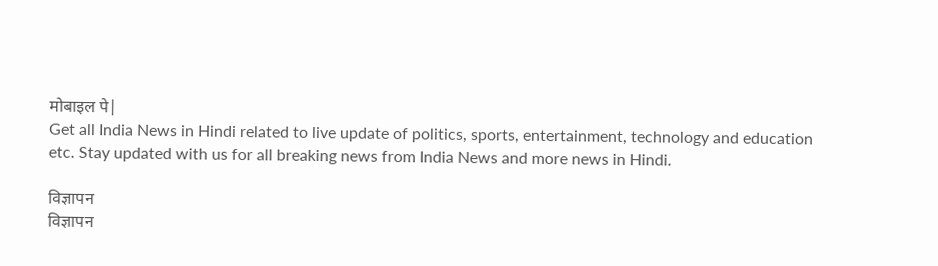मोबाइल पे|
Get all India News in Hindi related to live update of politics, sports, entertainment, technology and education etc. Stay updated with us for all breaking news from India News and more news in Hindi.

विज्ञापन
विज्ञापन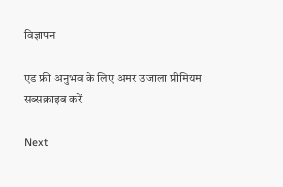विज्ञापन

एड फ्री अनुभव के लिए अमर उजाला प्रीमियम सब्सक्राइब करें

Next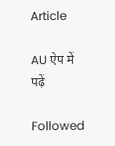Article

AU ऐप में पढ़ें

Followed